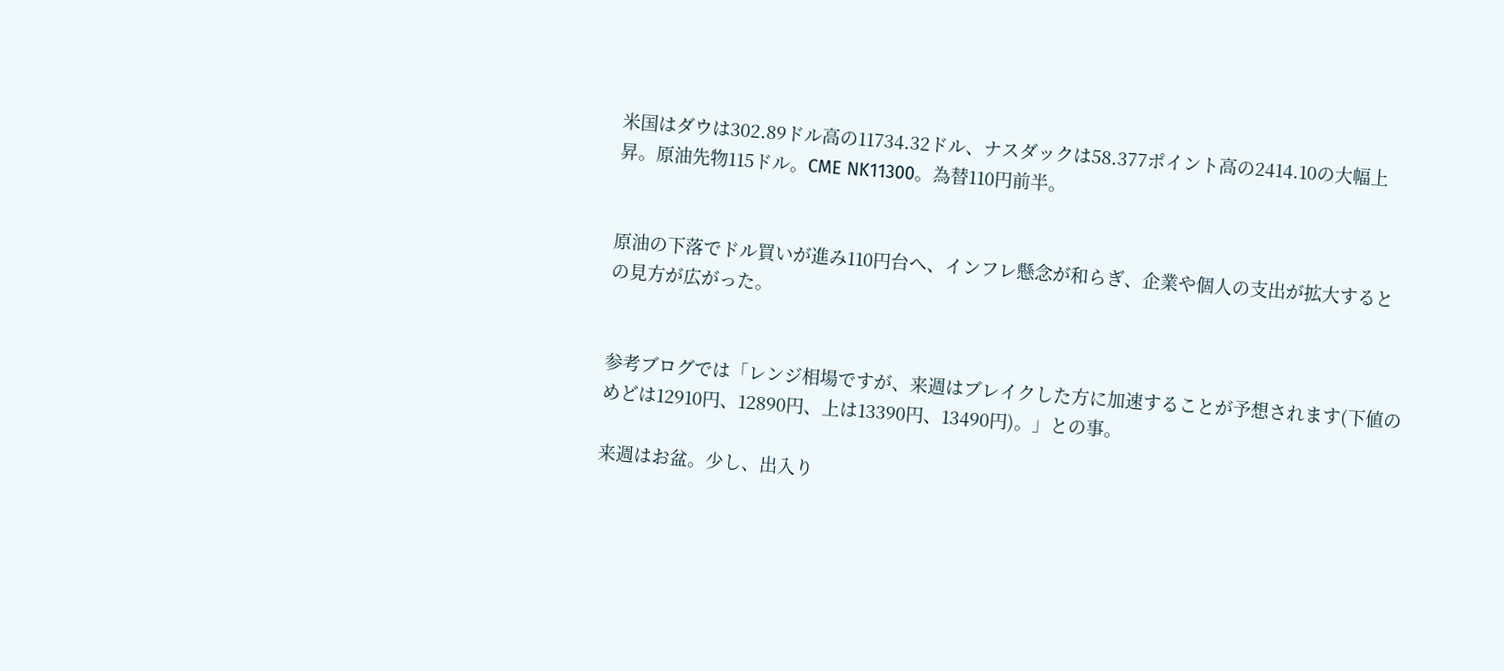米国はダウは302.89ドル高の11734.32ドル、ナスダックは58.377ポイント高の2414.10の大幅上昇。原油先物115ドル。CME NK11300。為替110円前半。


原油の下落でドル買いが進み110円台へ、インフレ懸念が和らぎ、企業や個人の支出が拡大するとの見方が広がった。


参考ブログでは「レンジ相場ですが、来週はブレイクした方に加速することが予想されます(下値のめどは12910円、12890円、上は13390円、13490円)。」との事。

来週はお盆。少し、出入り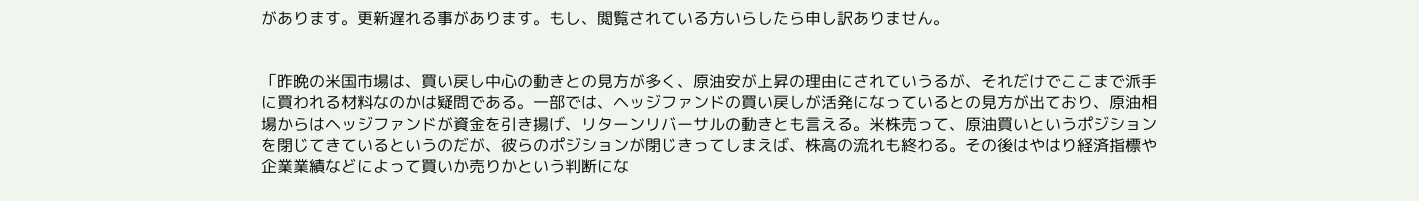があります。更新遅れる事があります。もし、閲覧されている方いらしたら申し訳ありません。


「昨晩の米国市場は、買い戻し中心の動きとの見方が多く、原油安が上昇の理由にされていうるが、それだけでここまで派手に買われる材料なのかは疑問である。一部では、ヘッジファンドの買い戻しが活発になっているとの見方が出ており、原油相場からはヘッジファンドが資金を引き揚げ、リターンリバーサルの動きとも言える。米株売って、原油買いというポジションを閉じてきているというのだが、彼らのポジションが閉じきってしまえば、株高の流れも終わる。その後はやはり経済指標や企業業績などによって買いか売りかという判断にな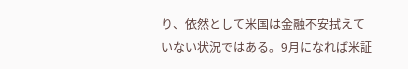り、依然として米国は金融不安拭えていない状況ではある。9月になれば米証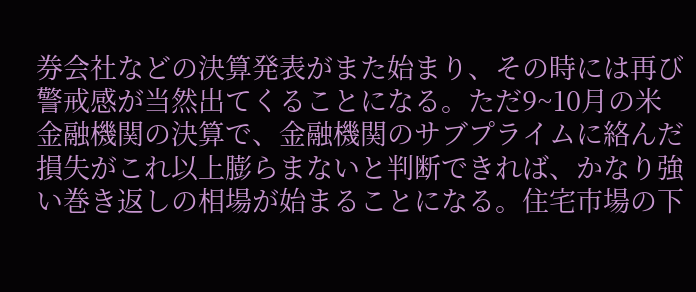券会社などの決算発表がまた始まり、その時には再び警戒感が当然出てくることになる。ただ9~10月の米金融機関の決算で、金融機関のサブプライムに絡んだ損失がこれ以上膨らまないと判断できれば、かなり強い巻き返しの相場が始まることになる。住宅市場の下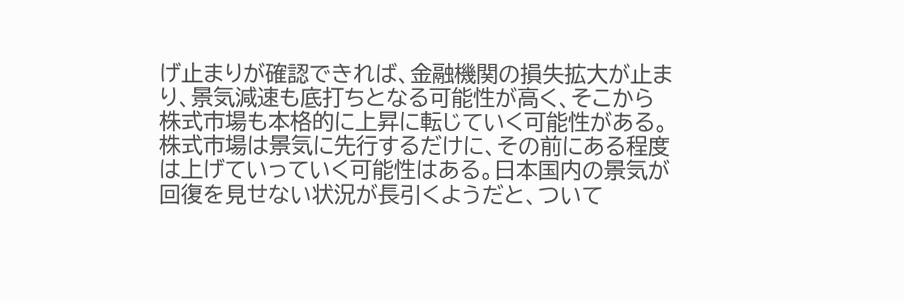げ止まりが確認できれば、金融機関の損失拡大が止まり、景気減速も底打ちとなる可能性が高く、そこから株式市場も本格的に上昇に転じていく可能性がある。株式市場は景気に先行するだけに、その前にある程度は上げていっていく可能性はある。日本国内の景気が回復を見せない状況が長引くようだと、ついて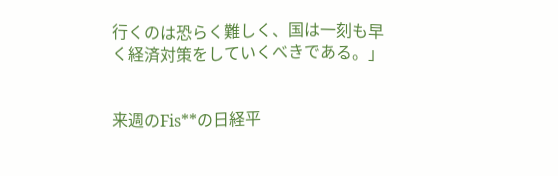行くのは恐らく難しく、国は一刻も早く経済対策をしていくべきである。」


来週のFis**の日経平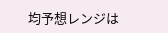均予想レンジは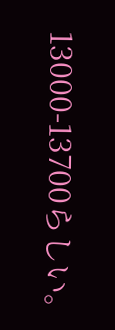13000-13700らしい。